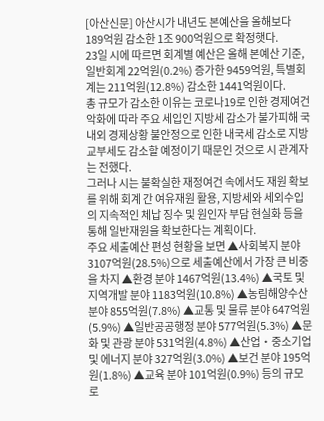[아산신문] 아산시가 내년도 본예산을 올해보다 189억원 감소한 1조 900억원으로 확정햇다.
23일 시에 따르면 회계별 예산은 올해 본예산 기준, 일반회계 22억원(0.2%) 증가한 9459억원, 특별회계는 211억원(12.8%) 감소한 1441억원이다.
총 규모가 감소한 이유는 코로나19로 인한 경제여건 악화에 따라 주요 세입인 지방세 감소가 불가피해 국내외 경제상황 불안정으로 인한 내국세 감소로 지방교부세도 감소할 예정이기 때문인 것으로 시 관계자는 전했다.
그러나 시는 불확실한 재정여건 속에서도 재원 확보를 위해 회계 간 여유재원 활용, 지방세와 세외수입의 지속적인 체납 징수 및 원인자 부담 현실화 등을 통해 일반재원을 확보한다는 계획이다.
주요 세출예산 편성 현황을 보면 ▲사회복지 분야 3107억원(28.5%)으로 세출예산에서 가장 큰 비중을 차지 ▲환경 분야 1467억원(13.4%) ▲국토 및 지역개발 분야 1183억원(10.8%) ▲농림해양수산 분야 855억원(7.8%) ▲교통 및 물류 분야 647억원(5.9%) ▲일반공공행정 분야 577억원(5.3%) ▲문화 및 관광 분야 531억원(4.8%) ▲산업‧중소기업 및 에너지 분야 327억원(3.0%) ▲보건 분야 195억원(1.8%) ▲교육 분야 101억원(0.9%) 등의 규모로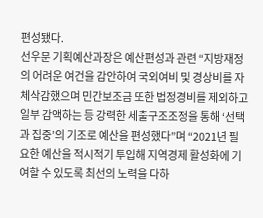편성됐다.
선우문 기획예산과장은 예산편성과 관련 “지방재정의 어려운 여건을 감안하여 국외여비 및 경상비를 자체삭감했으며 민간보조금 또한 법정경비를 제외하고 일부 감액하는 등 강력한 세출구조조정을 통해 ‘선택과 집중’의 기조로 예산을 편성했다”며 “2021년 필요한 예산을 적시적기 투입해 지역경제 활성화에 기여할 수 있도록 최선의 노력을 다하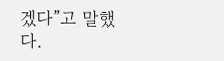겠다”고 말했다.